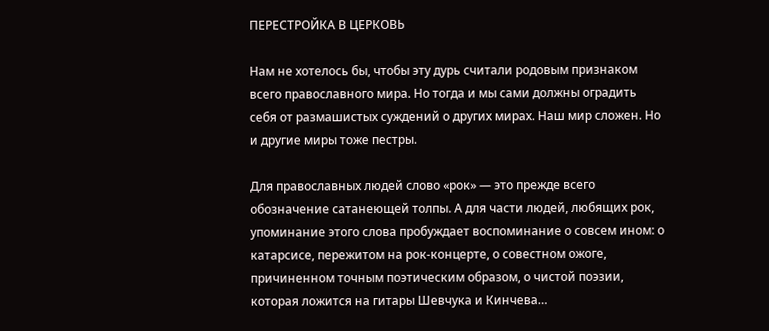ПЕРЕСТРОЙКА В ЦЕРКОВЬ

Нам не хотелось бы, чтобы эту дурь считали родовым признаком всего православного мира. Но тогда и мы сами должны оградить себя от размашистых суждений о других мирах. Наш мир сложен. Но и другие миры тоже пестры.

Для православных людей слово «рок» — это прежде всего обозначение сатанеющей толпы. А для части людей, любящих рок, упоминание этого слова пробуждает воспоминание о совсем ином: о катарсисе, пережитом на рок-концерте, о совестном ожоге, причиненном точным поэтическим образом, о чистой поэзии, которая ложится на гитары Шевчука и Кинчева…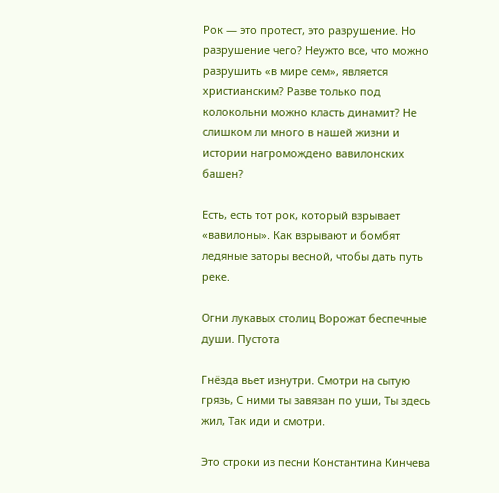Рок — это протест, это разрушение. Но разрушение чего? Неужто все, что можно разрушить «в мире сем», является христианским? Разве только под колокольни можно класть динамит? Не слишком ли много в нашей жизни и истории нагромождено вавилонских башен?

Есть, есть тот рок, который взрывает «вавилоны». Как взрывают и бомбят ледяные заторы весной, чтобы дать путь реке.

Огни лукавых столиц Ворожат беспечные души. Пустота

Гнёзда вьет изнутри. Смотри на сытую грязь, С ними ты завязан по уши, Ты здесь жил, Так иди и смотри.

Это строки из песни Константина Кинчева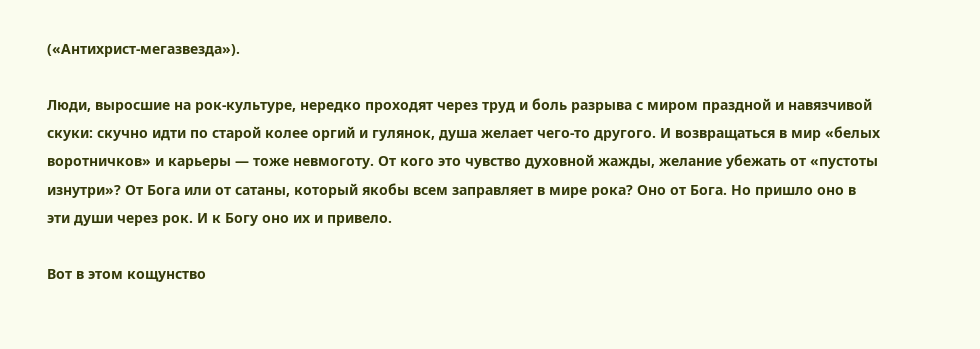(«Антихрист-мегазвезда»).

Люди, выросшие на рок-культуре, нередко проходят через труд и боль разрыва с миром праздной и навязчивой скуки: скучно идти по старой колее оргий и гулянок, душа желает чего-то другого. И возвращаться в мир «белых воротничков» и карьеры — тоже невмоготу. От кого это чувство духовной жажды, желание убежать от «пустоты изнутри»? От Бога или от сатаны, который якобы всем заправляет в мире рока? Оно от Бога. Но пришло оно в эти души через рок. И к Богу оно их и привело.

Вот в этом кощунство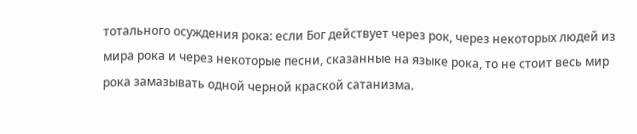тотального осуждения рока: если Бог действует через рок, через некоторых людей из мира рока и через некоторые песни, сказанные на языке рока, то не стоит весь мир рока замазывать одной черной краской сатанизма.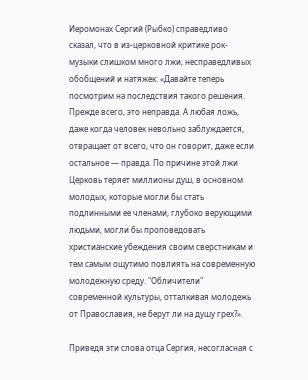Иеромонах Сергий (Рыбко) справедливо сказал, что в из-церковной критике рок-музыки слишком много лжи, несправедливых обобщений и натяжек: «Давайте теперь посмотрим на последствия такого решения. Прежде всего, это неправда. А любая ложь, даже когда человек невольно заблуждается, отвращает от всего, что он говорит, даже если остальное — правда. По причине этой лжи Церковь теряет миллионы душ, в основном молодых, которые могли бы стать подлинными ее членами, глубоко верующими людьми, могли бы проповедовать христианские убеждения своим сверстникам и тем самым ощутимо повлиять на современную молодежную среду. "Обличители" современной культуры, отталкивая молодежь от Православия, не берут ли на душу грех?».

Приведя эти слова отца Сергия, несогласная с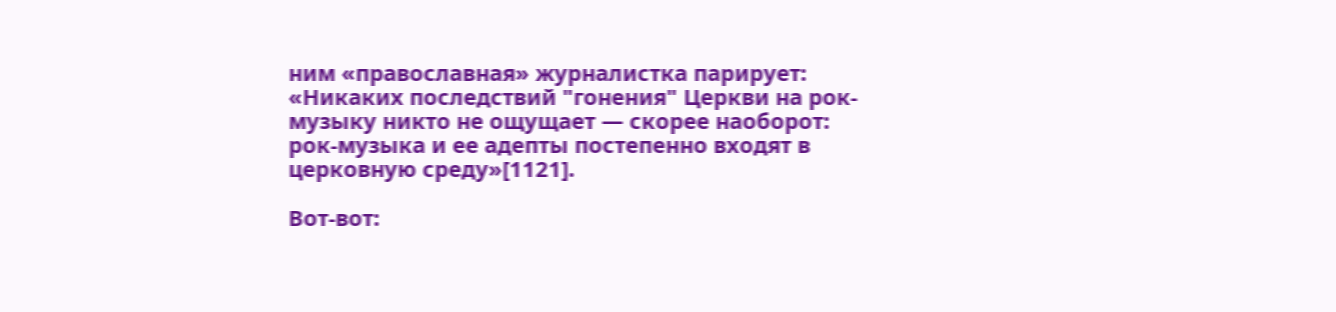ним «православная» журналистка парирует: «Никаких последствий "гонения" Церкви на рок-музыку никто не ощущает — скорее наоборот: рок-музыка и ее адепты постепенно входят в церковную среду»[1121].

Вот-вот: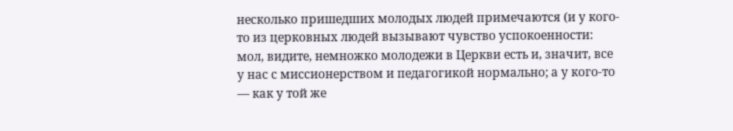несколько пришедших молодых людей примечаются (и у кого-то из церковных людей вызывают чувство успокоенности: мол, видите, немножко молодежи в Церкви есть и, значит, все у нас с миссионерством и педагогикой нормально; а у кого-то — как у той же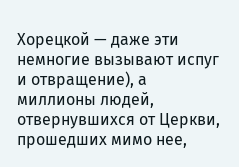Хорецкой — даже эти немногие вызывают испуг и отвращение), а миллионы людей, отвернувшихся от Церкви, прошедших мимо нее,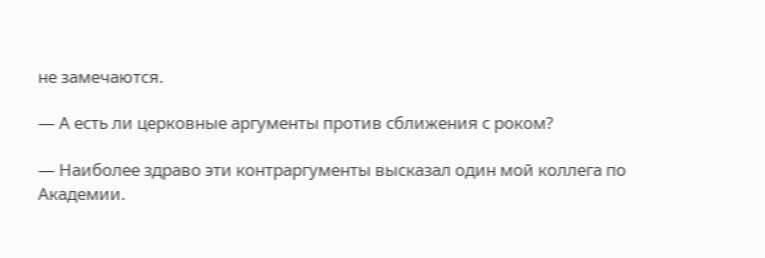не замечаются.

— А есть ли церковные аргументы против сближения с роком?

— Наиболее здраво эти контраргументы высказал один мой коллега по Академии.